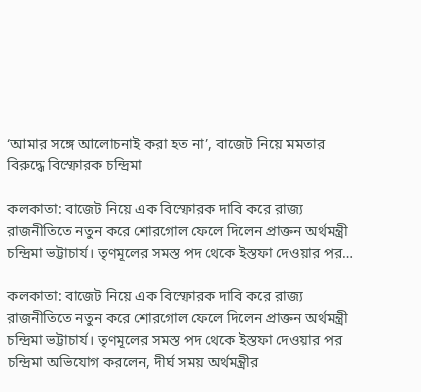‘আমার সঙ্গে আলোচনাই করা হত না’, বাজেট নিয়ে মমতার বিরুদ্ধে বিস্ফোরক চন্দ্রিমা

কলকাতা: বাজেট নিয়ে এক বিস্ফোরক দাবি করে রাজ্য রাজনীতিতে নতুন করে শোরগোল ফেলে দিলেন প্রাক্তন অর্থমন্ত্রী চন্দ্রিমা ভট্টাচার্য। তৃণমূলের সমস্ত পদ থেকে ইস্তফা দেওয়ার পর…

কলকাতা: বাজেট নিয়ে এক বিস্ফোরক দাবি করে রাজ্য রাজনীতিতে নতুন করে শোরগোল ফেলে দিলেন প্রাক্তন অর্থমন্ত্রী চন্দ্রিমা ভট্টাচার্য। তৃণমূলের সমস্ত পদ থেকে ইস্তফা দেওয়ার পর চন্দ্রিমা অভিযোগ করলেন, দীর্ঘ সময় অর্থমন্ত্রীর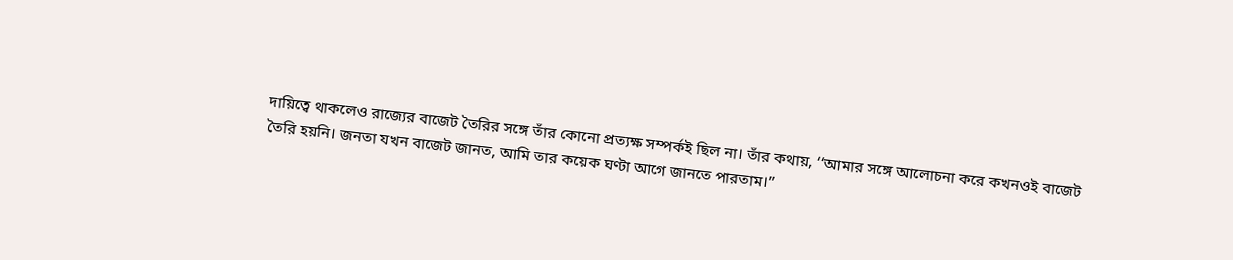দায়িত্বে থাকলেও রাজ্যের বাজেট তৈরির সঙ্গে তাঁর কোনো প্রত্যক্ষ সম্পর্কই ছিল না। তাঁর কথায়, ‘‘আমার সঙ্গে আলোচনা করে কখনওই বাজেট তৈরি হয়নি। জনতা যখন বাজেট জানত, আমি তার কয়েক ঘণ্টা আগে জানতে পারতাম।’’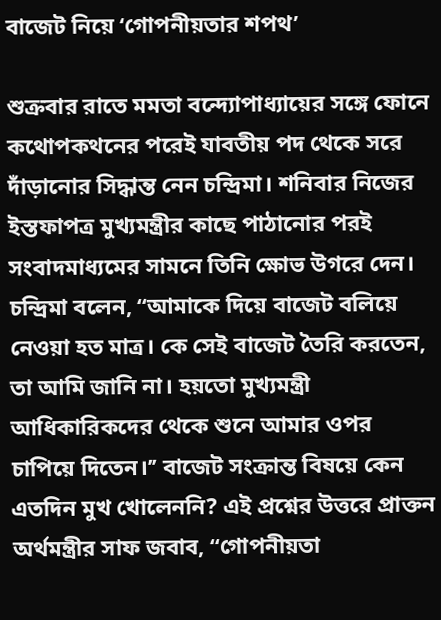বাজেট নিয়ে ‘গোপনীয়তার শপথ’

শুক্রবার রাতে মমতা বন্দ্যোপাধ্যায়ের সঙ্গে ফোনে কথোপকথনের পরেই যাবতীয় পদ থেকে সরে দাঁড়ানোর সিদ্ধান্ত নেন চন্দ্রিমা। শনিবার নিজের ইস্তফাপত্র মুখ্যমন্ত্রীর কাছে পাঠানোর পরই সংবাদমাধ্যমের সামনে তিনি ক্ষোভ উগরে দেন। চন্দ্রিমা বলেন, ‘‘আমাকে দিয়ে বাজেট বলিয়ে নেওয়া হত মাত্র। কে সেই বাজেট তৈরি করতেন, তা আমি জানি না। হয়তো মুখ্যমন্ত্রী আধিকারিকদের থেকে শুনে আমার ওপর চাপিয়ে দিতেন।’’ বাজেট সংক্রান্ত বিষয়ে কেন এতদিন মুখ খোলেননি? এই প্রশ্নের উত্তরে প্রাক্তন অর্থমন্ত্রীর সাফ জবাব, ‘‘গোপনীয়তা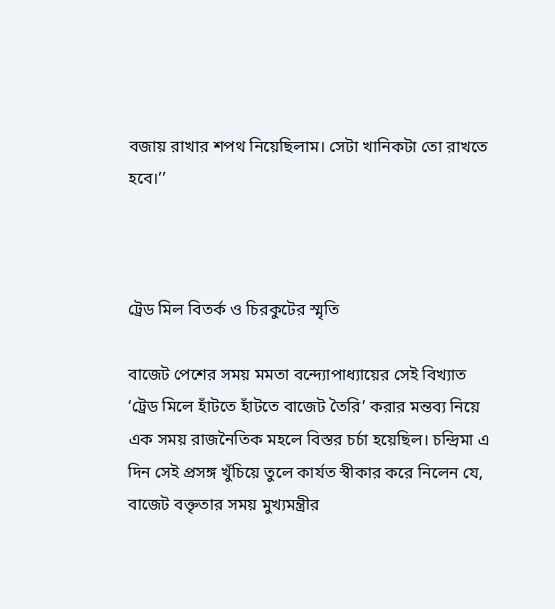বজায় রাখার শপথ নিয়েছিলাম। সেটা খানিকটা তো রাখতে হবে।’’



ট্রেড মিল বিতর্ক ও চিরকুটের স্মৃতি

বাজেট পেশের সময় মমতা বন্দ্যোপাধ্যায়ের সেই বিখ্যাত ‘ট্রেড মিলে হাঁটতে হাঁটতে বাজেট তৈরি’ করার মন্তব্য নিয়ে এক সময় রাজনৈতিক মহলে বিস্তর চর্চা হয়েছিল। চন্দ্রিমা এ দিন সেই প্রসঙ্গ খুঁচিয়ে তুলে কার্যত স্বীকার করে নিলেন যে, বাজেট বক্তৃতার সময় মুখ্যমন্ত্রীর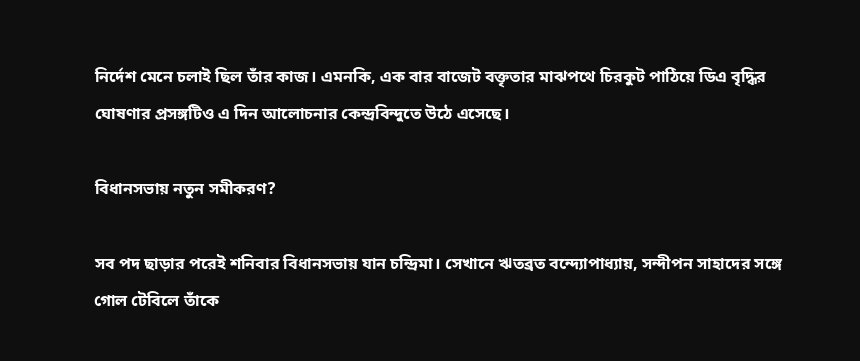নির্দেশ মেনে চলাই ছিল তাঁর কাজ। এমনকি, এক বার বাজেট বক্তৃতার মাঝপথে চিরকুট পাঠিয়ে ডিএ বৃদ্ধির ঘোষণার প্রসঙ্গটিও এ দিন আলোচনার কেন্দ্রবিন্দুতে উঠে এসেছে।

বিধানসভায় নতুন সমীকরণ?

সব পদ ছাড়ার পরেই শনিবার বিধানসভায় যান চন্দ্রিমা। সেখানে ঋতব্রত বন্দ্যোপাধ্যায়, সন্দীপন সাহাদের সঙ্গে গোল টেবিলে তাঁকে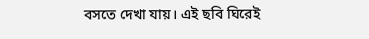বসতে দেখা যায়। এই ছবি ঘিরেই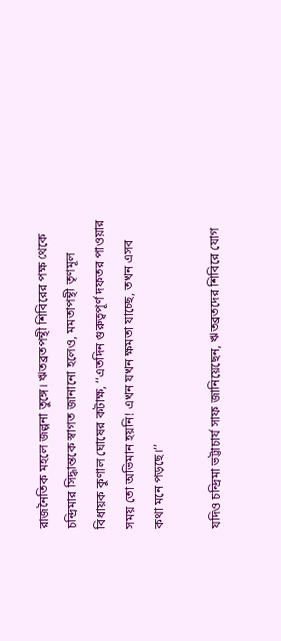রাজনৈতিক মহলে জল্পনা তুঙ্গে। ঋতব্রতপন্থী শিবিরের পক্ষ থেকে চন্দ্রিমার সিদ্ধান্তকে স্বাগত জানানো হলেও, মমতাপন্থী তৃণমূল বিধায়ক কুণাল ঘোষের কটাক্ষ, ‘‘এতদিন গুরুত্বপূর্ণ দফতর পাওয়ার সময় তো অভিমান হয়নি! এখন যখন ক্ষমতা যাচ্ছে, তখন এসব কথা মনে পড়ছে।’’

যদিও চন্দ্রিমা ভট্টাচার্য সাফ জানিয়েছেন, ঋতব্রতদের শিবিরে যোগ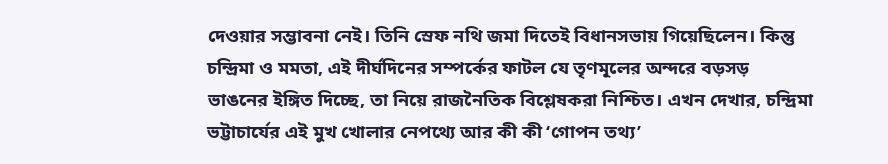দেওয়ার সম্ভাবনা নেই। তিনি স্রেফ নথি জমা দিতেই বিধানসভায় গিয়েছিলেন। কিন্তু চন্দ্রিমা ও মমতা, এই দীর্ঘদিনের সম্পর্কের ফাটল যে তৃণমূলের অন্দরে বড়সড় ভাঙনের ইঙ্গিত দিচ্ছে, তা নিয়ে রাজনৈতিক বিশ্লেষকরা নিশ্চিত। এখন দেখার, চন্দ্রিমা ভট্টাচার্যের এই মুখ খোলার নেপথ্যে আর কী কী ‘গোপন তথ্য’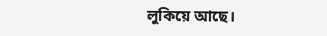লুকিয়ে আছে।